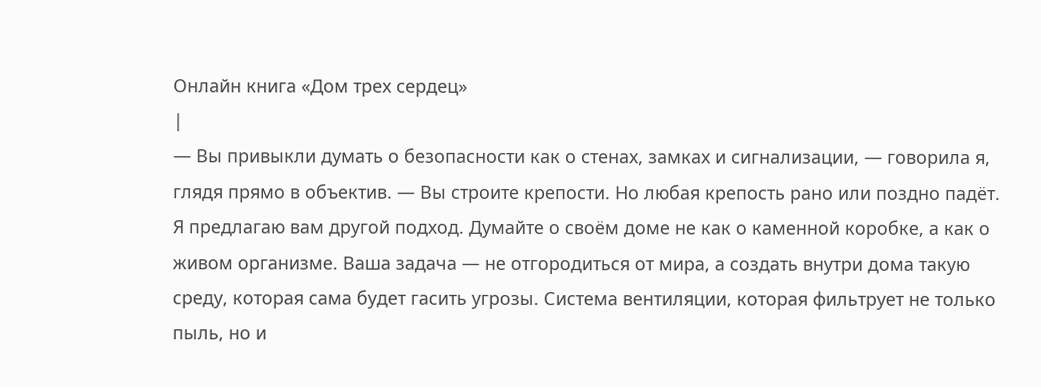Онлайн книга «Дом трех сердец»
|
— Вы привыкли думать о безопасности как о стенах, замках и сигнализации, — говорила я, глядя прямо в объектив. — Вы строите крепости. Но любая крепость рано или поздно падёт. Я предлагаю вам другой подход. Думайте о своём доме не как о каменной коробке, а как о живом организме. Ваша задача — не отгородиться от мира, а создать внутри дома такую среду, которая сама будет гасить угрозы. Система вентиляции, которая фильтрует не только пыль, но и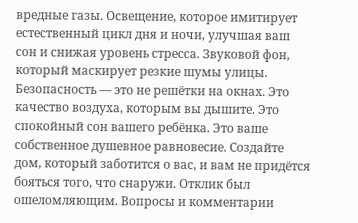вредные газы. Освещение, которое имитирует естественный цикл дня и ночи, улучшая ваш сон и снижая уровень стресса. Звуковой фон, который маскирует резкие шумы улицы. Безопасность — это не решётки на окнах. Это качество воздуха, которым вы дышите. Это спокойный сон вашего ребёнка. Это ваше собственное душевное равновесие. Создайте дом, который заботится о вас, и вам не придётся бояться того, что снаружи. Отклик был ошеломляющим. Вопросы и комментарии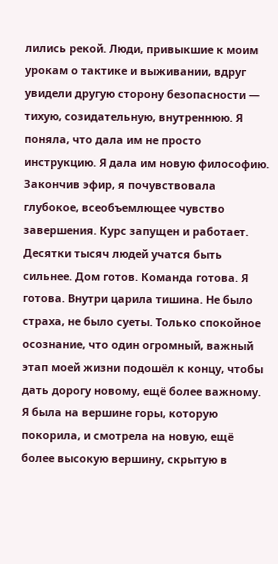лились рекой. Люди, привыкшие к моим урокам о тактике и выживании, вдруг увидели другую сторону безопасности — тихую, созидательную, внутреннюю. Я поняла, что дала им не просто инструкцию. Я дала им новую философию. Закончив эфир, я почувствовала глубокое, всеобъемлющее чувство завершения. Курс запущен и работает. Десятки тысяч людей учатся быть сильнее. Дом готов. Команда готова. Я готова. Внутри царила тишина. Не было страха, не было суеты. Только спокойное осознание, что один огромный, важный этап моей жизни подошёл к концу, чтобы дать дорогу новому, ещё более важному. Я была на вершине горы, которую покорила, и смотрела на новую, ещё более высокую вершину, скрытую в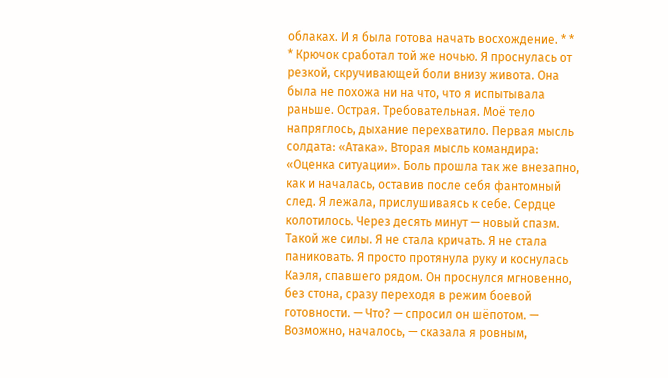облаках. И я была готова начать восхождение. * * * Крючок сработал той же ночью. Я проснулась от резкой, скручивающей боли внизу живота. Она была не похожа ни на что, что я испытывала раньше. Острая. Требовательная. Моё тело напряглось, дыхание перехватило. Первая мысль солдата: «Атака». Вторая мысль командира: «Оценка ситуации». Боль прошла так же внезапно, как и началась, оставив после себя фантомный след. Я лежала, прислушиваясь к себе. Сердце колотилось. Через десять минут — новый спазм. Такой же силы. Я не стала кричать. Я не стала паниковать. Я просто протянула руку и коснулась Каэля, спавшего рядом. Он проснулся мгновенно, без стона, сразу переходя в режим боевой готовности. — Что? — спросил он шёпотом. — Возможно, началось, — сказала я ровным,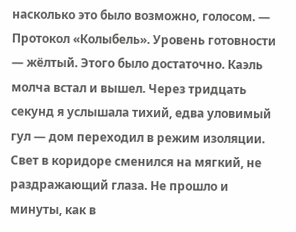насколько это было возможно, голосом. — Протокол «Колыбель». Уровень готовности — жёлтый. Этого было достаточно. Каэль молча встал и вышел. Через тридцать секунд я услышала тихий, едва уловимый гул — дом переходил в режим изоляции. Свет в коридоре сменился на мягкий, не раздражающий глаза. Не прошло и минуты, как в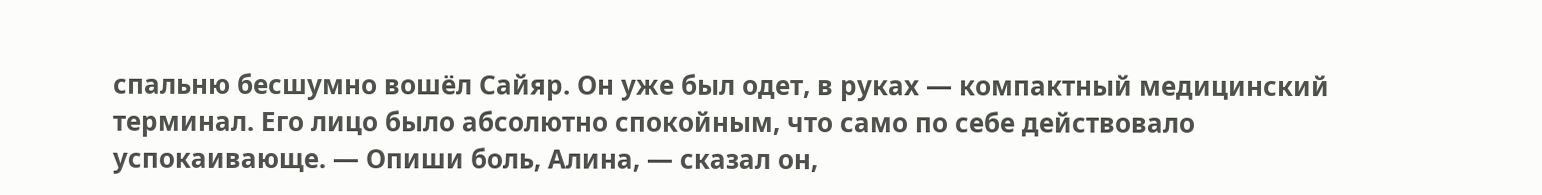спальню бесшумно вошёл Сайяр. Он уже был одет, в руках — компактный медицинский терминал. Его лицо было абсолютно спокойным, что само по себе действовало успокаивающе. — Опиши боль, Алина, — сказал он,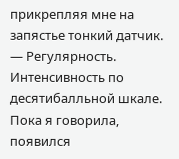прикрепляя мне на запястье тонкий датчик. — Регулярность. Интенсивность по десятибалльной шкале. Пока я говорила, появился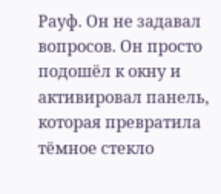Рауф. Он не задавал вопросов. Он просто подошёл к окну и активировал панель, которая превратила тёмное стекло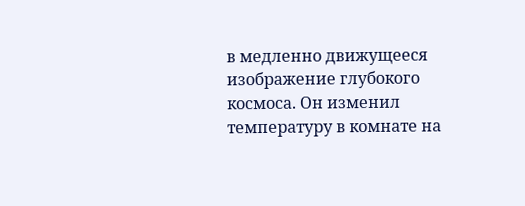в медленно движущееся изображение глубокого космоса. Он изменил температуру в комнате на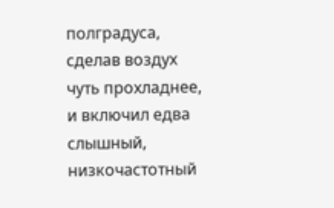полградуса, сделав воздух чуть прохладнее, и включил едва слышный, низкочастотный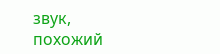звук, похожий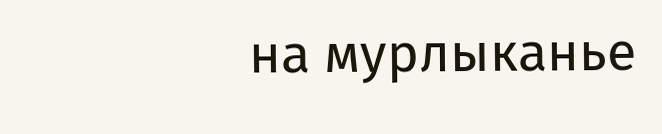на мурлыканье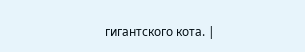гигантского кота. |